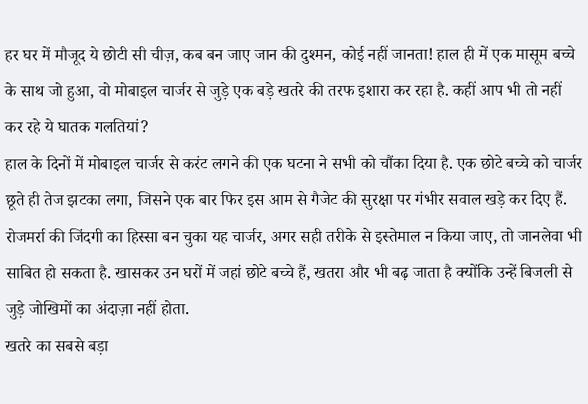हर घर में मौजूद ये छोटी सी चीज़, कब बन जाए जान की दुश्मन, कोई नहीं जानता! हाल ही में एक मासूम बच्चे के साथ जो हुआ, वो मोबाइल चार्जर से जुड़े एक बड़े खतरे की तरफ इशारा कर रहा है. कहीं आप भी तो नहीं कर रहे ये घातक गलतियां?
हाल के दिनों में मोबाइल चार्जर से करंट लगने की एक घटना ने सभी को चौंका दिया है. एक छोटे बच्चे को चार्जर छूते ही तेज झटका लगा, जिसने एक बार फिर इस आम से गैजेट की सुरक्षा पर गंभीर सवाल खड़े कर दिए हैं. रोजमर्रा की जिंदगी का हिस्सा बन चुका यह चार्जर, अगर सही तरीके से इस्तेमाल न किया जाए, तो जानलेवा भी साबित हो सकता है. खासकर उन घरों में जहां छोटे बच्चे हैं, खतरा और भी बढ़ जाता है क्योंकि उन्हें बिजली से जुड़े जोखिमों का अंदाज़ा नहीं होता.
खतरे का सबसे बड़ा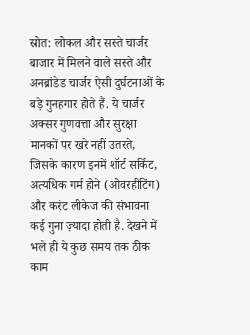स्रोत: लोकल और सस्ते चार्जर
बाजार में मिलने वाले सस्ते और अनब्रांडेड चार्जर ऐसी दुर्घटनाओं के बड़े गुनहगार होते हैं. ये चार्जर अक्सर गुणवत्ता और सुरक्षा मानकों पर खरे नहीं उतरते, जिसके कारण इनमें शॉर्ट सर्किट, अत्यधिक गर्म होने (ओवरहीटिंग) और करंट लीकेज की संभावना कई गुना ज़्यादा होती है. देखने में भले ही ये कुछ समय तक ठीक काम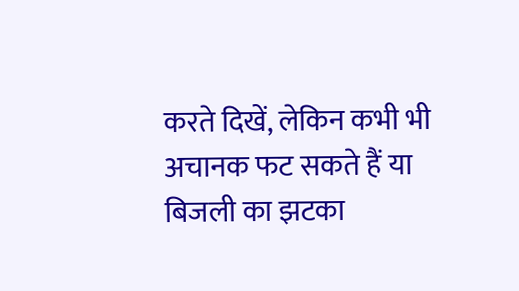करते दिखें, लेकिन कभी भी अचानक फट सकते हैं या बिजली का झटका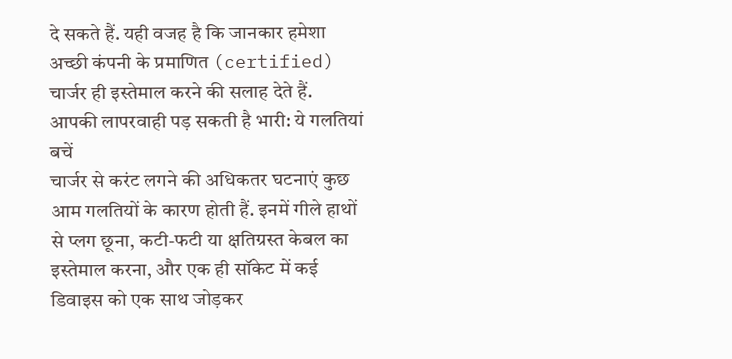दे सकते हैं. यही वजह है कि जानकार हमेशा अच्छी कंपनी के प्रमाणित (certified) चार्जर ही इस्तेमाल करने की सलाह देते हैं.
आपकी लापरवाही पड़ सकती है भारी: ये गलतियां बचें
चार्जर से करंट लगने की अधिकतर घटनाएं कुछ आम गलतियों के कारण होती हैं. इनमें गीले हाथों से प्लग छूना, कटी-फटी या क्षतिग्रस्त केबल का इस्तेमाल करना, और एक ही सॉकेट में कई डिवाइस को एक साथ जोड़कर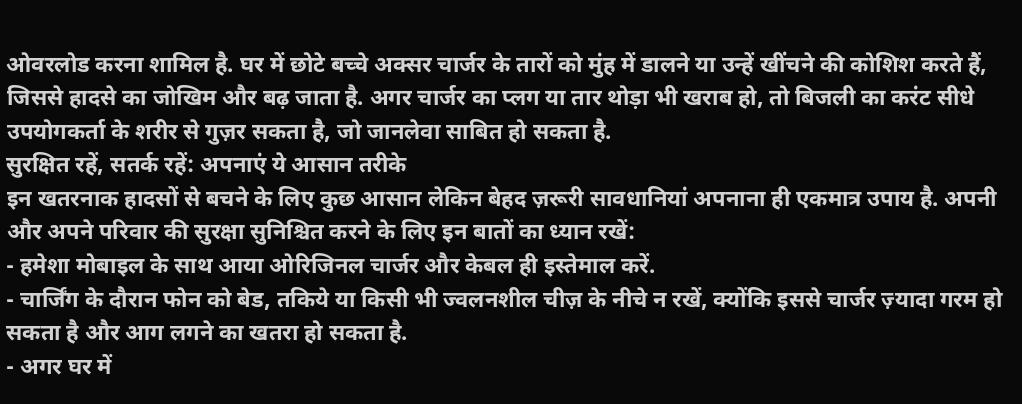ओवरलोड करना शामिल है. घर में छोटे बच्चे अक्सर चार्जर के तारों को मुंह में डालने या उन्हें खींचने की कोशिश करते हैं, जिससे हादसे का जोखिम और बढ़ जाता है. अगर चार्जर का प्लग या तार थोड़ा भी खराब हो, तो बिजली का करंट सीधे उपयोगकर्ता के शरीर से गुज़र सकता है, जो जानलेवा साबित हो सकता है.
सुरक्षित रहें, सतर्क रहें: अपनाएं ये आसान तरीके
इन खतरनाक हादसों से बचने के लिए कुछ आसान लेकिन बेहद ज़रूरी सावधानियां अपनाना ही एकमात्र उपाय है. अपनी और अपने परिवार की सुरक्षा सुनिश्चित करने के लिए इन बातों का ध्यान रखें:
- हमेशा मोबाइल के साथ आया ओरिजिनल चार्जर और केबल ही इस्तेमाल करें.
- चार्जिंग के दौरान फोन को बेड, तकिये या किसी भी ज्वलनशील चीज़ के नीचे न रखें, क्योंकि इससे चार्जर ज़्यादा गरम हो सकता है और आग लगने का खतरा हो सकता है.
- अगर घर में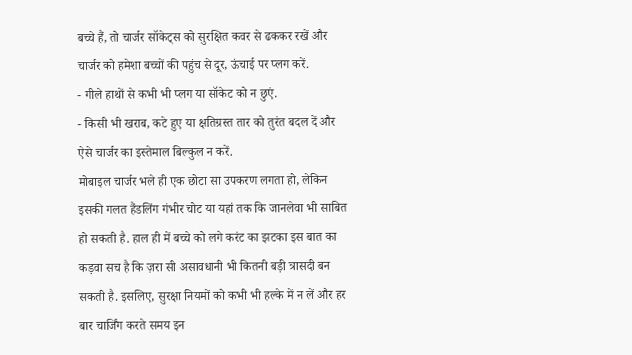बच्चे हैं, तो चार्जर सॉकेट्स को सुरक्षित कवर से ढककर रखें और चार्जर को हमेशा बच्चों की पहुंच से दूर, ऊंचाई पर प्लग करें.
- गीले हाथों से कभी भी प्लग या सॉकेट को न छुएं.
- किसी भी खराब, कटे हुए या क्षतिग्रस्त तार को तुरंत बदल दें और ऐसे चार्जर का इस्तेमाल बिल्कुल न करें.
मोबाइल चार्जर भले ही एक छोटा सा उपकरण लगता हो, लेकिन इसकी गलत हैंडलिंग गंभीर चोट या यहां तक कि जानलेवा भी साबित हो सकती है. हाल ही में बच्चे को लगे करंट का झटका इस बात का कड़वा सच है कि ज़रा सी असावधानी भी कितनी बड़ी त्रासदी बन सकती है. इसलिए, सुरक्षा नियमों को कभी भी हल्के में न लें और हर बार चार्जिंग करते समय इन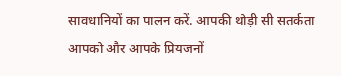सावधानियों का पालन करें. आपकी थोड़ी सी सतर्कता आपको और आपके प्रियजनों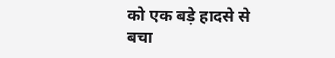को एक बड़े हादसे से बचा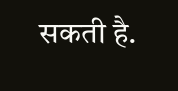सकती है.